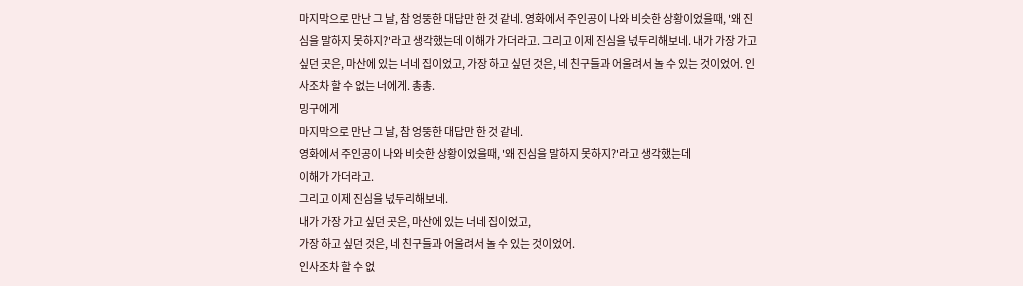마지막으로 만난 그 날, 참 엉뚱한 대답만 한 것 같네. 영화에서 주인공이 나와 비슷한 상황이었을때, '왜 진심을 말하지 못하지?'라고 생각했는데 이해가 가더라고. 그리고 이제 진심을 넋두리해보네. 내가 가장 가고 싶던 곳은, 마산에 있는 너네 집이었고, 가장 하고 싶던 것은, 네 친구들과 어울려서 놀 수 있는 것이었어. 인사조차 할 수 없는 너에게. 총총.
밍구에게
마지막으로 만난 그 날, 참 엉뚱한 대답만 한 것 같네.
영화에서 주인공이 나와 비슷한 상황이었을때, '왜 진심을 말하지 못하지?'라고 생각했는데
이해가 가더라고.
그리고 이제 진심을 넋두리해보네.
내가 가장 가고 싶던 곳은, 마산에 있는 너네 집이었고,
가장 하고 싶던 것은, 네 친구들과 어울려서 놀 수 있는 것이었어.
인사조차 할 수 없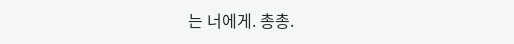는 너에게. 총총.